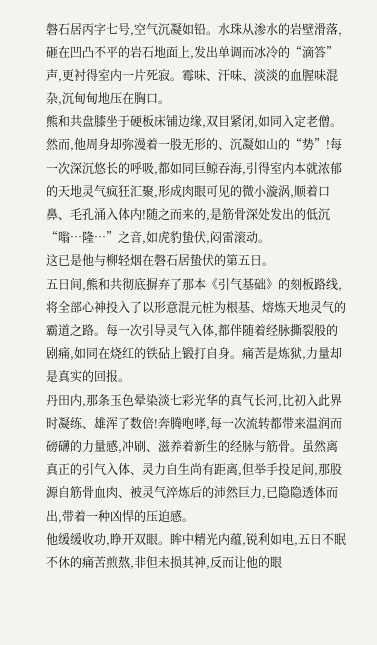磐石居丙字七号,空气沉凝如铅。水珠从渗水的岩壁滑落,砸在凹凸不平的岩石地面上,发出单调而冰冷的“滴答”声,更衬得室内一片死寂。霉味、汗味、淡淡的血腥味混杂,沉甸甸地压在胸口。
熊和共盘膝坐于硬板床铺边缘,双目紧闭,如同入定老僧。然而,他周身却弥漫着一股无形的、沉凝如山的“势”!每一次深沉悠长的呼吸,都如同巨鲸吞海,引得室内本就浓郁的天地灵气疯狂汇聚,形成肉眼可见的微小漩涡,顺着口鼻、毛孔涌入体内!随之而来的,是筋骨深处发出的低沉“嗡…隆…”之音,如虎豹蛰伏,闷雷滚动。
这已是他与柳轻烟在磐石居蛰伏的第五日。
五日间,熊和共彻底摒弃了那本《引气基础》的刻板路线,将全部心神投入了以形意混元桩为根基、熔炼天地灵气的霸道之路。每一次引导灵气入体,都伴随着经脉撕裂般的剧痛,如同在烧红的铁砧上锻打自身。痛苦是炼狱,力量却是真实的回报。
丹田内,那条玉色晕染淡七彩光华的真气长河,比初入此界时凝练、雄浑了数倍!奔腾咆哮,每一次流转都带来温润而磅礴的力量感,冲刷、滋养着新生的经脉与筋骨。虽然离真正的引气入体、灵力自生尚有距离,但举手投足间,那股源自筋骨血肉、被灵气淬炼后的沛然巨力,已隐隐透体而出,带着一种凶悍的压迫感。
他缓缓收功,睁开双眼。眸中精光内蕴,锐利如电,五日不眠不休的痛苦煎熬,非但未损其神,反而让他的眼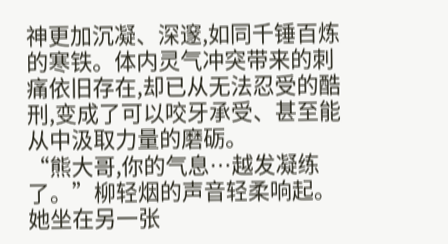神更加沉凝、深邃,如同千锤百炼的寒铁。体内灵气冲突带来的刺痛依旧存在,却已从无法忍受的酷刑,变成了可以咬牙承受、甚至能从中汲取力量的磨砺。
“熊大哥,你的气息…越发凝练了。”柳轻烟的声音轻柔响起。她坐在另一张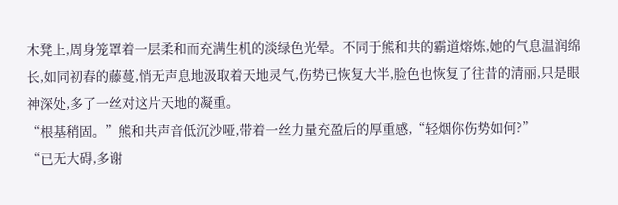木凳上,周身笼罩着一层柔和而充满生机的淡绿色光晕。不同于熊和共的霸道熔炼,她的气息温润绵长,如同初春的藤蔓,悄无声息地汲取着天地灵气,伤势已恢复大半,脸色也恢复了往昔的清丽,只是眼神深处,多了一丝对这片天地的凝重。
“根基稍固。”熊和共声音低沉沙哑,带着一丝力量充盈后的厚重感,“轻烟你伤势如何?”
“已无大碍,多谢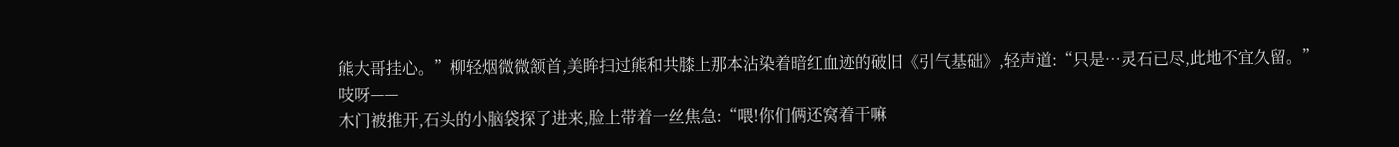熊大哥挂心。”柳轻烟微微颔首,美眸扫过熊和共膝上那本沾染着暗红血迹的破旧《引气基础》,轻声道:“只是…灵石已尽,此地不宜久留。”
吱呀——
木门被推开,石头的小脑袋探了进来,脸上带着一丝焦急:“喂!你们俩还窝着干嘛